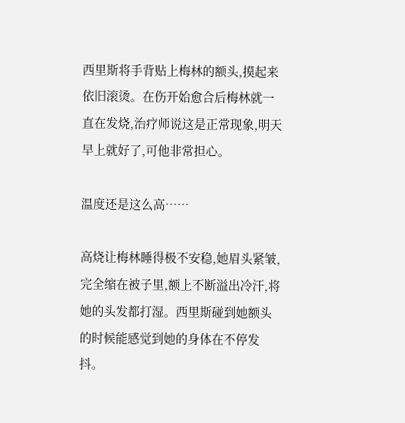西里斯将手背贴上梅林的额头,摸起来依旧滚烫。在伤开始愈合后梅林就一直在发烧,治疗师说这是正常现象,明天早上就好了,可他非常担心。

温度还是这么高……

高烧让梅林睡得极不安稳,她眉头紧皱,完全缩在被子里,额上不断溢出冷汗,将她的头发都打湿。西里斯碰到她额头的时候能感觉到她的身体在不停发抖。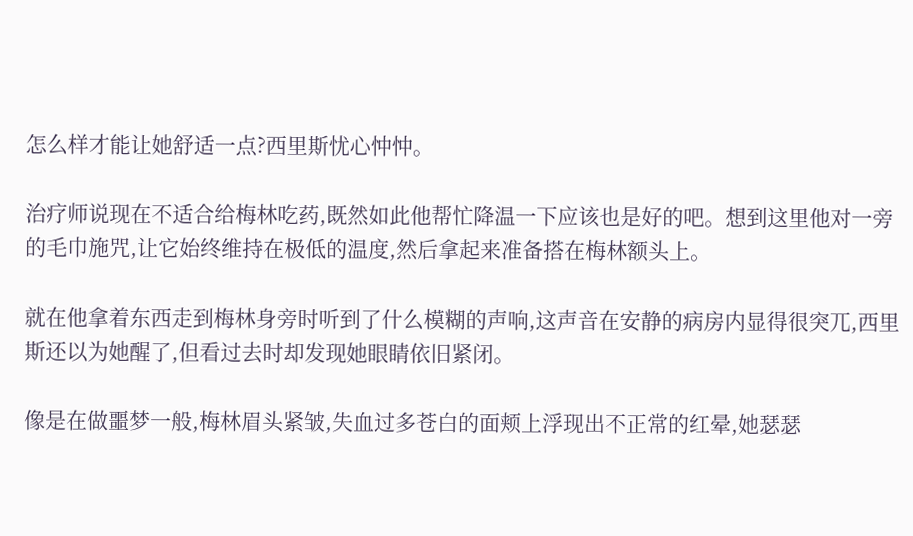怎么样才能让她舒适一点?西里斯忧心忡忡。

治疗师说现在不适合给梅林吃药,既然如此他帮忙降温一下应该也是好的吧。想到这里他对一旁的毛巾施咒,让它始终维持在极低的温度,然后拿起来准备搭在梅林额头上。

就在他拿着东西走到梅林身旁时听到了什么模糊的声响,这声音在安静的病房内显得很突兀,西里斯还以为她醒了,但看过去时却发现她眼睛依旧紧闭。

像是在做噩梦一般,梅林眉头紧皱,失血过多苍白的面颊上浮现出不正常的红晕,她瑟瑟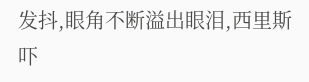发抖,眼角不断溢出眼泪,西里斯吓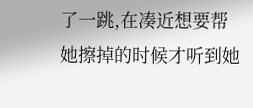了一跳,在凑近想要帮她擦掉的时候才听到她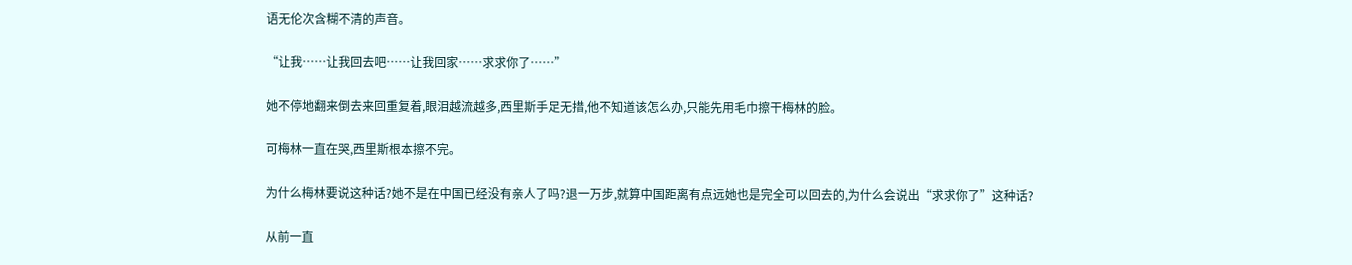语无伦次含糊不清的声音。

“让我……让我回去吧……让我回家……求求你了……”

她不停地翻来倒去来回重复着,眼泪越流越多,西里斯手足无措,他不知道该怎么办,只能先用毛巾擦干梅林的脸。

可梅林一直在哭,西里斯根本擦不完。

为什么梅林要说这种话?她不是在中国已经没有亲人了吗?退一万步,就算中国距离有点远她也是完全可以回去的,为什么会说出“求求你了”这种话?

从前一直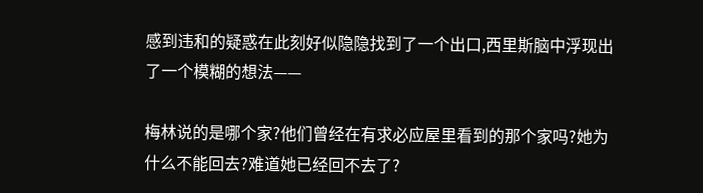感到违和的疑惑在此刻好似隐隐找到了一个出口,西里斯脑中浮现出了一个模糊的想法——

梅林说的是哪个家?他们曾经在有求必应屋里看到的那个家吗?她为什么不能回去?难道她已经回不去了?